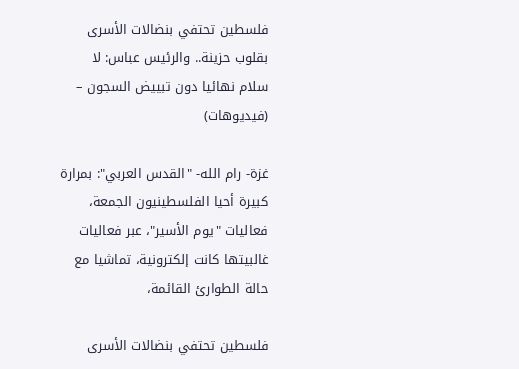فلسطين تحتفي بنضالات الأسرى بقلوب حزينة.. والرئيس عباس: لا سلام نهائيا دون تبييض السجون – (فيديوهات)

غزة- رام الله- "القدس العربي": بمرارة كبيرة أحيا الفلسطينيون الجمعة، فعاليات "يوم الأسير"، عبر فعاليات غالبيتها كانت إلكترونية، تماشيا مع حالة الطوارئ القائمة،

فلسطين تحتفي بنضالات الأسرى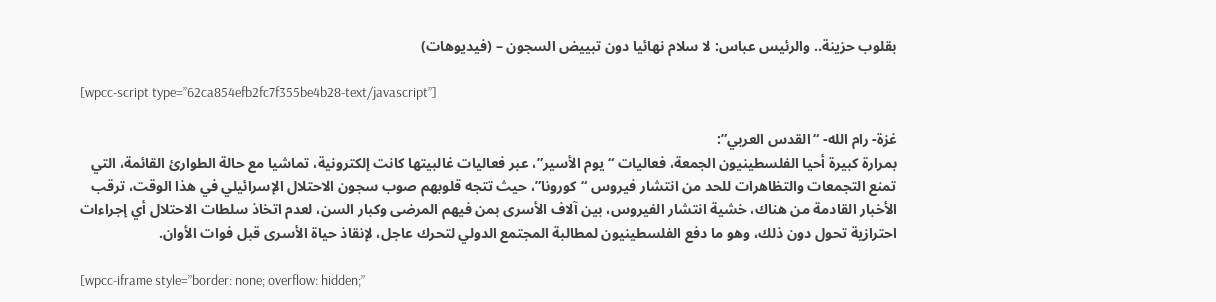بقلوب حزينة.. والرئيس عباس: لا سلام نهائيا دون تبييض السجون – (فيديوهات)

[wpcc-script type=”62ca854efb2fc7f355be4b28-text/javascript”]

غزة- رام الله- “القدس العربي”:
بمرارة كبيرة أحيا الفلسطينيون الجمعة، فعاليات “يوم الأسير”، عبر فعاليات غالبيتها كانت إلكترونية، تماشيا مع حالة الطوارئ القائمة، التي تمنع التجمعات والتظاهرات للحد من انتشار فيروس “كورونا”، حيث تتجه قلوبهم صوب سجون الاحتلال الإسرائيلي في هذا الوقت، ترقب الأخبار القادمة من هناك، خشية انتشار الفيروس، بين آلاف الأسرى بمن فيهم المرضى وكبار السن، لعدم اتخاذ سلطات الاحتلال أي إجراءات احترازية تحول دون ذلك، وهو ما دفع الفلسطينيون لمطالبة المجتمع الدولي لتحرك عاجل، لإنقاذ حياة الأسرى قبل فوات الأوان.

[wpcc-iframe style=”border: none; overflow: hidden;”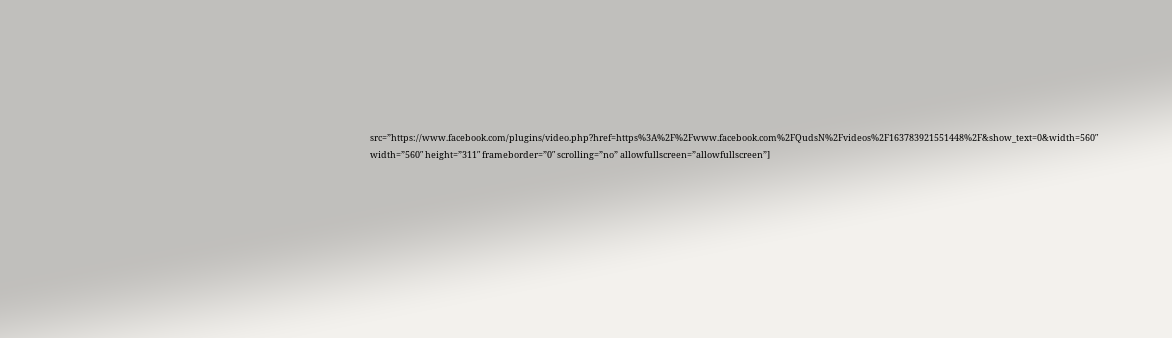src=”https://www.facebook.com/plugins/video.php?href=https%3A%2F%2Fwww.facebook.com%2FQudsN%2Fvideos%2F163783921551448%2F&show_text=0&width=560″ width=”560″ height=”311″ frameborder=”0″ scrolling=”no” allowfullscreen=”allowfullscreen”]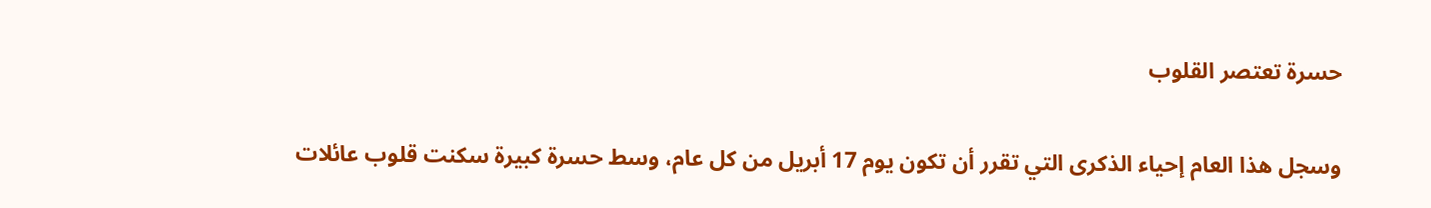حسرة تعتصر القلوب

وسجل هذا العام إحياء الذكرى التي تقرر أن تكون يوم 17 أبريل من كل عام، وسط حسرة كبيرة سكنت قلوب عائلات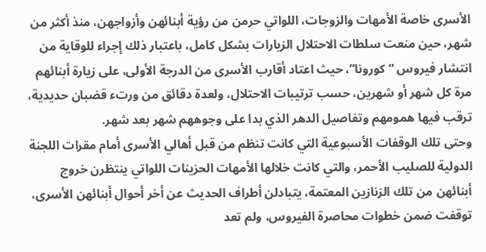الأسرى خاصة الأمهات والزوجات، اللواتي حرمن من رؤية أبنائهن وأزواجهن، منذ أكثر من شهر، حين منعت سلطات الاحتلال الزيارات بشكل كامل، باعتبار ذلك إجراء للوقاية من انتشار فيروس “كورونا”، حيث اعتاد أقارب الأسرى من الدرجة الأولى، على زيارة أبنائهم مرة كل شهر أو شهرين، حسب ترتيبات الاحتلال، ولعدة دقائق من ورتء قضبان حديدية، ترقب فيها همومهم وتفاصيل الدهر الذي بدا على وجوههم شهر بعد شهر.
وحتى تلك الوقفات الأسبوعية التي كانت تنظم من قبل أهالي الأسرى أمام مقرات اللجنة الدولية للصليب الأحمر، والتي كانت خلالها الأمهات الحزينات اللواتي ينتظرن خروج أبنائهن من تلك الزنازين المعتمة، يتبادلن أطراف الحديث عن أخر أحوال أبنائهن الأسرى، توقفت ضمن خطوات محاصرة الفيروس، ولم تعد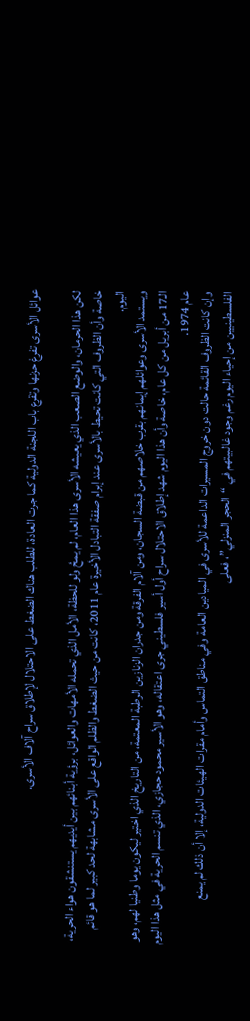عوائل الأسرى تفرغ حزنها وتقرع باب اللجنة الدولية كما جرت العادة، للطلب هناك الضغط على الاحتلال لإطلاق سراح آلاف الأسرى.

لكن هذا الحرمان، والوضع الصعب الذي يعيشه الأسرى هذا العام، لم يمحُ ولو للحظة، الأمل الذي تحمله الأمهات والعوائل، برؤية أبنائهم بين أيديهم يستنشقون هواء الحرية، خاصة وأن الظروف التي كانت تحيط بالأسرى عند إبرام صفقة التبادل الأخيرة عام 2011، كانت من حيث الضغط والظلم الواقع على الأسرى مشابهة لحد كبير لما هو قائم اليوم.
ويستمد الأسرى وعوائلهم إيمانهم بقرب خلاصهم من قبضة السجان، ومن آلام الفرقة ومن جدران الزنازين الرطبة المعتمة، من التاريخ الذي اختير ليكون يوما وطنيا لهم، وهو الـ17 من أبريل من كل عام، خاصة وأن هذا اليوم شهد إطلاق الاحتلال سراح أول أسير فلسطيني جرى اعتقاله، وهو الأسير محمود حجازي، الذي تنسم الحرية في مثل هذا اليوم عام 1974.
وإن كانت الظروف القائمة حالت دون خروج المسيرات الداعمة للأسرى في الميادين العامة وفي مناطق التماس وأمام مقرات الهيئات الدولية، إلا أن ذلك لم يمنع الفلسطينيين من إحياء اليوم رغم وجود غالبيتهم في “الحجر المنزلي”، فعلى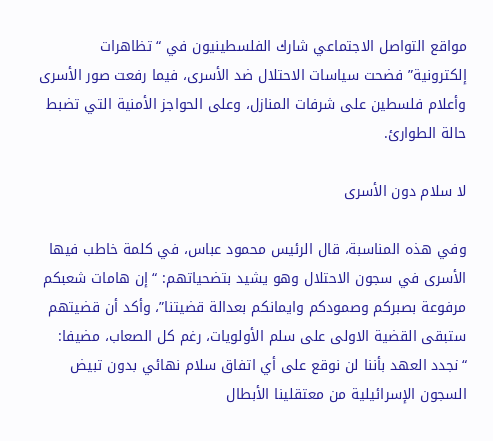مواقع التواصل الاجتماعي شارك الفلسطينيون في “تظاهرات إلكترونية” فضحت سياسات الاحتلال ضد الأسرى، فيما رفعت صور الأسرى وأعلام فلسطين على شرفات المنازل، وعلى الحواجز الأمنية التي تضبط حالة الطوارئ.

لا سلام دون الأسرى

وفي هذه المناسبة، قال الرئيس محمود عباس، في كلمة خاطب فيها الأسرى في سجون الاحتلال وهو يشيد بتضحياتهم: “إن هامات شعبكم مرفوعة بصبركم وصمودكم وايمانكم بعدالة قضيتنا”، وأكد أن قضيتهم ستبقى القضية الاولى على سلم الأولويات، رغم كل الصعاب، مضيفا: “نجدد العهد بأننا لن نوقع على أي اتفاق سلام نهائي بدون تبيض السجون الإسرائيلية من معتقلينا الأبطال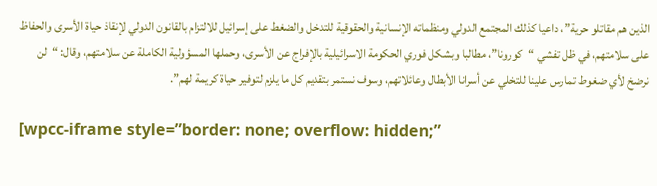الذين هم مقاتلو حرية”، داعيا كذلك المجتمع الدولي ومنظماته الإنسانية والحقوقية للتدخل والضغط على إسرائيل للالتزام بالقانون الدولي لإنقاذ حياة الأسرى والحفاظ على سلامتهم، في ظل تفشي “كورونا”، مطالبا وبشكل فوري الحكومة الاسرائيلية بالإفراج عن الأسرى، وحملها المسؤولية الكاملة عن سلامتهم، وقال: “لن نرضخ لأي ضغوط تمارس علينا للتخلي عن أسرانا الأبطال وعائلاتهم، وسوف نستمر بتقديم كل ما يلزم لتوفير حياة كريمة لهم”.

[wpcc-iframe style=”border: none; overflow: hidden;”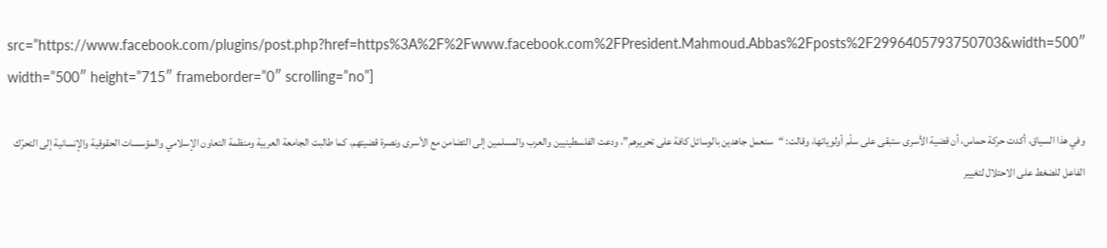src=”https://www.facebook.com/plugins/post.php?href=https%3A%2F%2Fwww.facebook.com%2FPresident.Mahmoud.Abbas%2Fposts%2F2996405793750703&width=500″ width=”500″ height=”715″ frameborder=”0″ scrolling=”no”]

وفي هذا السياق، أكدت حركة حماس، أن قضية الأسرى ستبقى على سلّم أولوياتها، وقالت: “سنعمل جاهدين بالوسائل كافة على تحريرهم”، ودعت الفلسطينيين والعرب والمسلمين إلى التضامن مع الأسرى ونصرة قضيتهم، كما طالبت الجامعة العربية ومنظمة التعاون الإسلامي والمؤسسات الحقوقية والإنسانية إلى التحرّك الفاعل للضغط على الاحتلال لتغيير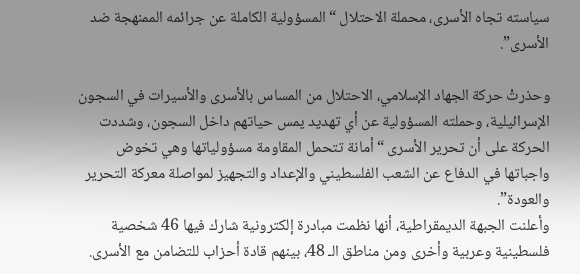سياسته تجاه الأسرى، محملة الاحتلال “المسؤولية الكاملة عن جرائمه الممنهجة ضد الأسرى”.

وحذرتْ حركة الجهاد الإسلامي، الاحتلال من المساس بالأسرى والأسيرات في السجون الإسرائيلية، وحملته المسؤولية عن أي تهديد يمس حياتهم داخل السجون، وشددت الحركة على أن تحرير الأسرى “أمانة تتحمل المقاومة مسؤولياتها وهي تخوض واجباتها في الدفاع عن الشعب الفلسطيني والإعداد والتجهيز لمواصلة معركة التحرير والعودة”.
وأعلنت الجبهة الديمقراطية، أنها نظمت مبادرة إلكترونية شارك فيها 46 شخصية فلسطينية وعربية وأخرى ومن مناطق الـ 48، بينهم قادة أحزاب للتضامن مع الأسرى.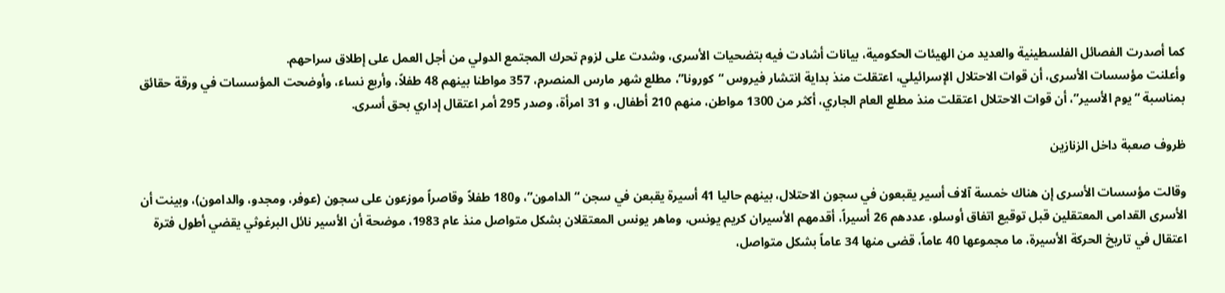كما أصدرت الفصائل الفلسطينية والعديد من الهيئات الحكومية، بيانات أشادت فيه بتضحيات الأسرى، وشدت على لزوم تحرك المجتمع الدولي من أجل العمل على إطلاق سراحهم.
وأعلنت مؤسسات الأسرى، أن قوات الاحتلال الإسرائيلي، اعتقلت منذ بداية انتشار فيروس “كورونا”، مطلع شهر مارس المنصرم، 357 مواطنا بينهم 48 طفلاً، وأربع نساء، وأوضحت المؤسسات في ورقة حقائق بمناسبة “يوم الأسير”، أن قوات الاحتلال اعتقلت منذ مطلع العام الجاري، أكثر من 1300 مواطن، منهم 210 أطفال، و 31 امرأة، وصدر 295 أمر اعتقال إداري بحق أسرى.

ظروف صعبة داخل الزنازين

وقالت مؤسسات الأسرى إن هناك خمسة آلاف أسير يقبعون في سجون الاحتلال، بينهم حاليا 41 أسيرة يقبعن في سجن “الدامون”، و180 طفلاً وقاصراً موزعون على سجون (عوفر، ومجدو، والدامون)، وبينت أن الأسرى القدامى المعتقلين قبل توقيع اتفاق أوسلو، عددهم 26 أسيراً، أقدمهم الأسيران كريم يونس، وماهر يونس المعتقلان بشكل متواصل منذ عام 1983، موضحة أن الأسير نائل البرغوثي يقضي أطول فترة اعتقال في تاريخ الحركة الأسيرة، ما مجموعها 40 عاماً، قضى منها 34 عاماً بشكل متواصل،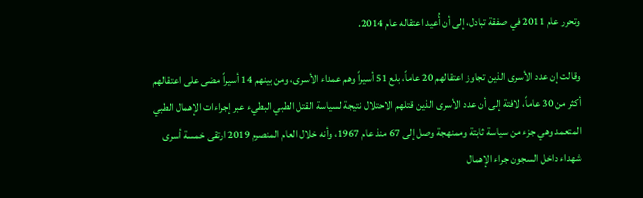وتحرر عام 2011 في صفقة تبادل، إلى أن أُعيد اعتقاله عام 2014.

وقالت إن عدد الأسرى الذين تجاوز اعتقالهم 20 عاماً، بلع 51 أسيراً وهم عمداء الأسرى، ومن بينهم 14 أسيراً مضى على اعتقالهم أكثر من 30 عاماً، لافتة إلى أن عدد الأسرى الذين قتلهم الاحتلال نتيجة لسياسة القتل الطبي البطيء عبر إجراءات الإهمال الطبي المتعمد وهي جزء من سياسة ثابتة وممنهجة وصل إلى 67 منذ عام 1967، وأنه خلال العام المنصرم 2019 ارتقى خمسة أسرى شهداء داخل السجون جراء الإهمال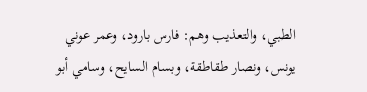الطبي، والتعذيب وهم: فارس بارود، وعمر عوني يونس، ونصار طقاطقة، وبسام السايح، وسامي أبو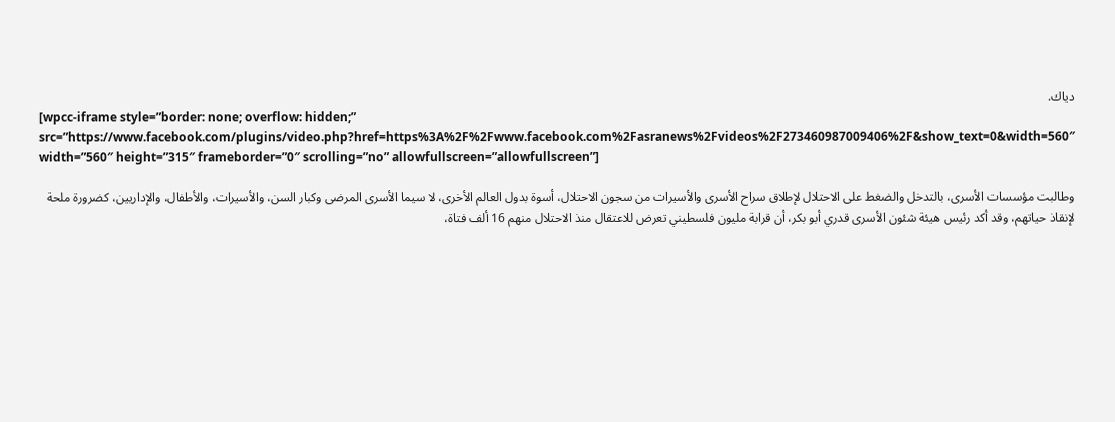دياك.
[wpcc-iframe style=”border: none; overflow: hidden;” src=”https://www.facebook.com/plugins/video.php?href=https%3A%2F%2Fwww.facebook.com%2Fasranews%2Fvideos%2F273460987009406%2F&show_text=0&width=560″ width=”560″ height=”315″ frameborder=”0″ scrolling=”no” allowfullscreen=”allowfullscreen”]

وطالبت مؤسسات الأسرى، بالتدخل والضغط على الاحتلال لإطلاق سراح الأسرى والأسيرات من سجون الاحتلال، أسوة بدول العالم الأخرى، لا سيما الأسرى المرضى وكبار السن، والأسيرات، والأطفال، والإداريين، كضرورة ملحة لإنقاذ حياتهم، وقد أكد رئيس هيئة شئون الأسرى قدري أبو بكر، أن قرابة مليون فلسطيني تعرض للاعتقال منذ الاحتلال منهم 16 ألف فتاة،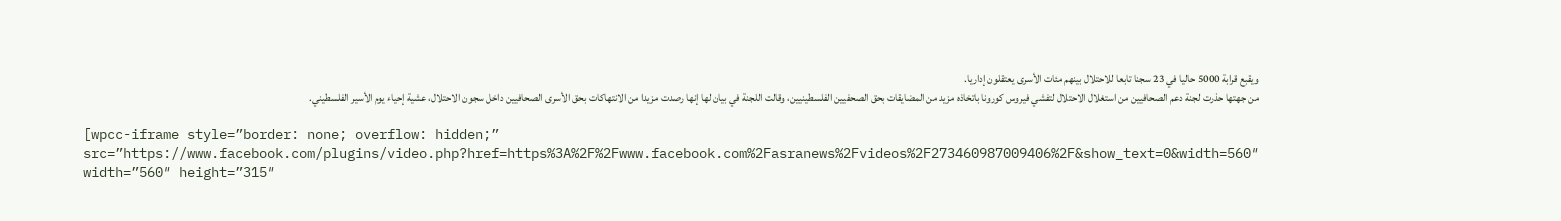ويقبع قرابة 5000 حاليا في 23 سجنا تابعا للاحتلال بينهم مئات الأسرى يعتقلون إداريا.
من جهتها حذرت لجنة دعم الصحافيين من استغلال الاحتلال لتفشي فيروس كورونا باتخاذه مزيد من المضايقات بحق الصحفيين الفلسطينيين، وقالت اللجنة في بيان لها إنها رصدت مزيدا من الانتهاكات بحق الأسرى الصحافيين داخل سجون الاحتلال، عشية إحياء يوم الأسير الفلسطيني.

[wpcc-iframe style=”border: none; overflow: hidden;” src=”https://www.facebook.com/plugins/video.php?href=https%3A%2F%2Fwww.facebook.com%2Fasranews%2Fvideos%2F273460987009406%2F&show_text=0&width=560″ width=”560″ height=”315″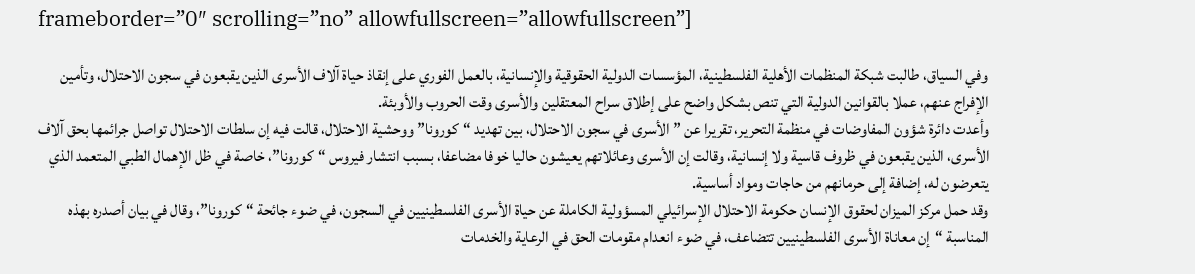frameborder=”0″ scrolling=”no” allowfullscreen=”allowfullscreen”]

وفي السياق، طالبت شبكة المنظمات الأهلية الفلسطينية، المؤسسات الدولية الحقوقية والإنسانية، بالعمل الفوري على إنقاذ حياة آلاف الأسرى الذين يقبعون في سجون الاحتلال، وتأمين الإفراج عنهم، عملا بالقوانين الدولية التي تنص بشكل واضح على إطلاق سراح المعتقلين والأسرى وقت الحروب والأوبئة.
وأعدت دائرة شؤون المفاوضات في منظمة التحرير، تقريرا عن ” الأسرى في سجون الاحتلال، بين تهديد “كورونا” ووحشية الاحتلال، قالت فيه إن سلطات الاحتلال تواصل جرائمها بحق آلاف الأسرى، الذين يقبعون في ظروف قاسية ولا إنسانية، وقالت إن الأسرى وعائلاتهم يعيشون حاليا خوفا مضاعفا، بسبب انتشار فيروس “كورونا”، خاصة في ظل الإهمال الطبي المتعمد الذي يتعرضون له، إضافة إلى حرمانهم من حاجات ومواد أساسية.
وقد حمل مركز الميزان لحقوق الإنسان حكومة الاحتلال الإسرائيلي المسؤولية الكاملة عن حياة الأسرى الفلسطينيين في السجون، في ضوء جائحة “كورونا”، وقال في بيان أصدره بهذه المناسبة “إن معاناة الأسرى الفلسطينيين تتضاعف، في ضوء انعدام مقومات الحق في الرعاية والخدمات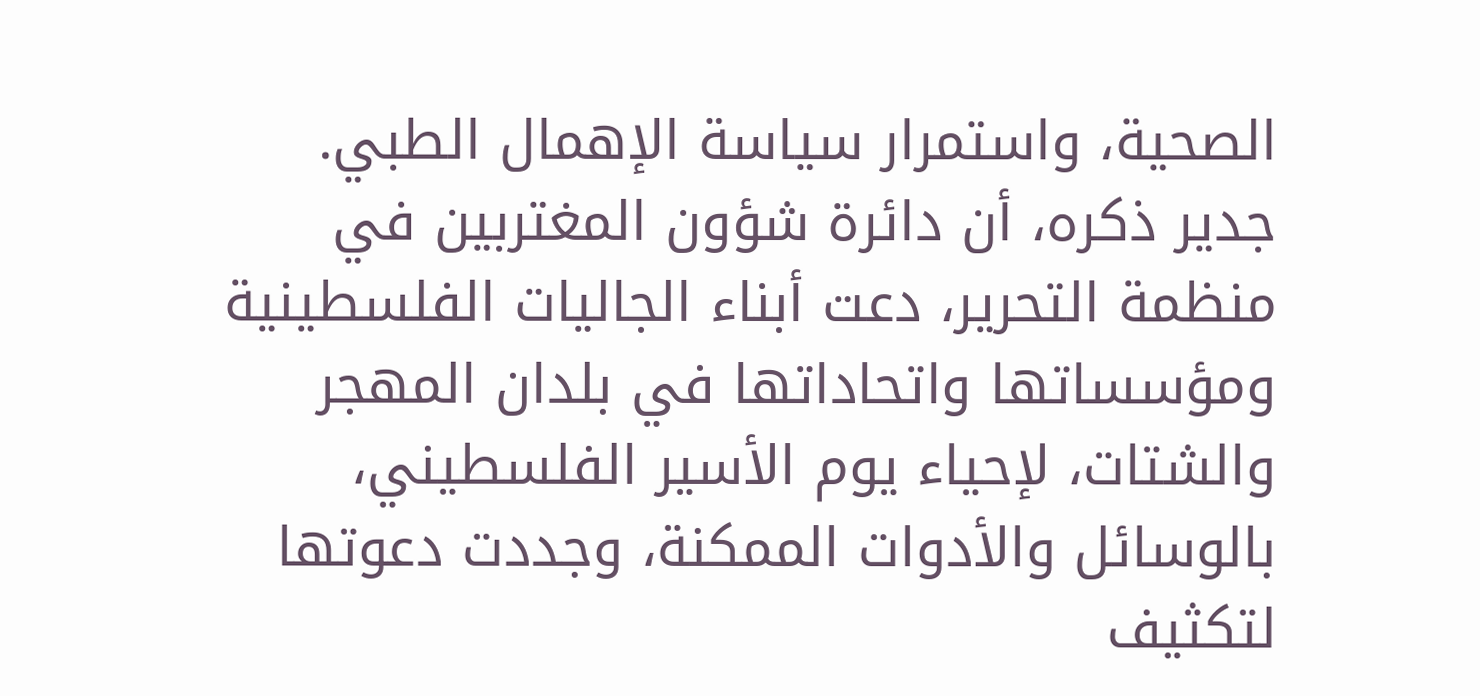الصحية، واستمرار سياسة الإهمال الطبي.
جدير ذكره، أن دائرة شؤون المغتربين في منظمة التحرير، دعت أبناء الجاليات الفلسطينية ومؤسساتها واتحاداتها في بلدان المهجر والشتات، لإحياء يوم الأسير الفلسطيني، بالوسائل والأدوات الممكنة، وجددت دعوتها لتكثيف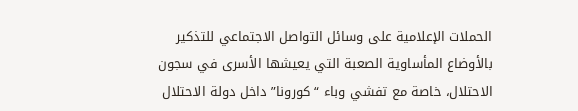الحملات الإعلامية على وسائل التواصل الاجتماعي للتذكير بالأوضاع المأساوية الصعبة التي يعيشها الأسرى في سجون الاحتلال، خاصة مع تفشي وباء “كورونا” داخل دولة الاحتلال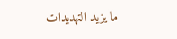ما يزيد التهديدات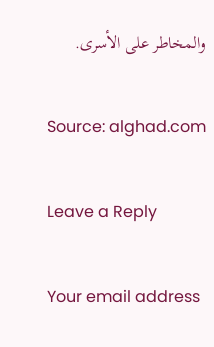والمخاطر على الأسرى.

Source: alghad.com

Leave a Reply

Your email address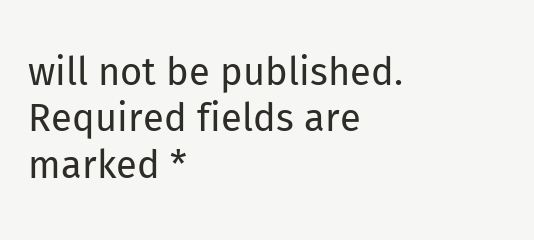will not be published. Required fields are marked *